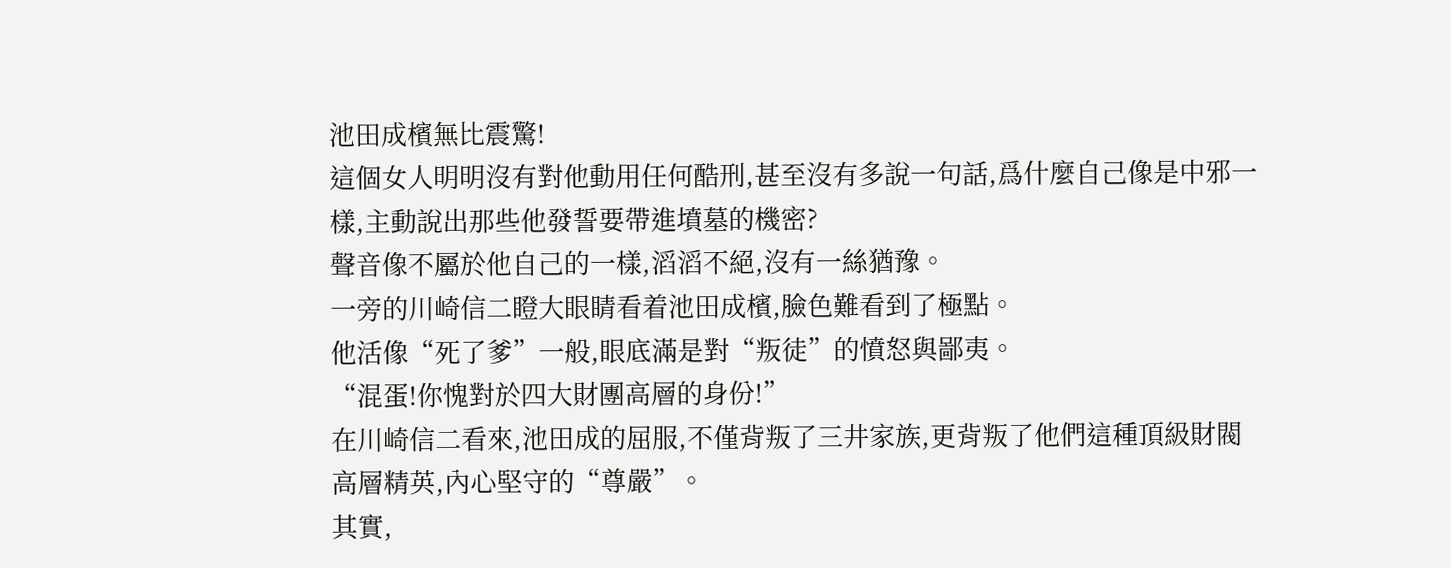池田成檳無比震驚!
這個女人明明沒有對他動用任何酷刑,甚至沒有多說一句話,爲什麼自己像是中邪一樣,主動說出那些他發誓要帶進墳墓的機密?
聲音像不屬於他自己的一樣,滔滔不絕,沒有一絲猶豫。
一旁的川崎信二瞪大眼睛看着池田成檳,臉色難看到了極點。
他活像“死了爹”一般,眼底滿是對“叛徒”的憤怒與鄙夷。
“混蛋!你愧對於四大財團高層的身份!”
在川崎信二看來,池田成的屈服,不僅背叛了三井家族,更背叛了他們這種頂級財閥高層精英,內心堅守的“尊嚴”。
其實,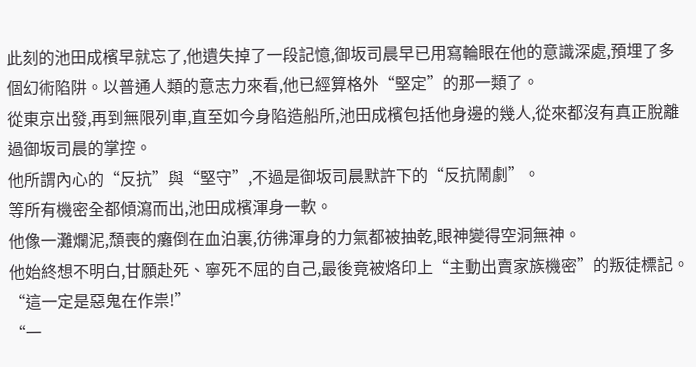此刻的池田成檳早就忘了,他遺失掉了一段記憶,御坂司晨早已用寫輪眼在他的意識深處,預埋了多個幻術陷阱。以普通人類的意志力來看,他已經算格外“堅定”的那一類了。
從東京出發,再到無限列車,直至如今身陷造船所,池田成檳包括他身邊的幾人,從來都沒有真正脫離過御坂司晨的掌控。
他所謂內心的“反抗”與“堅守”,不過是御坂司晨默許下的“反抗鬧劇”。
等所有機密全都傾瀉而出,池田成檳渾身一軟。
他像一灘爛泥,頹喪的癱倒在血泊裏,彷彿渾身的力氣都被抽乾,眼神變得空洞無神。
他始終想不明白,甘願赴死、寧死不屈的自己,最後竟被烙印上“主動出賣家族機密”的叛徒標記。
“這一定是惡鬼在作祟!”
“一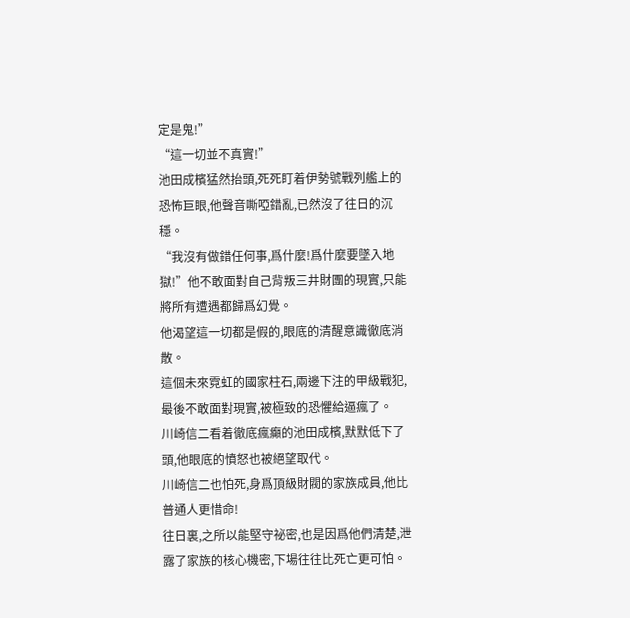定是鬼!”
“這一切並不真實!”
池田成檳猛然抬頭,死死盯着伊勢號戰列艦上的恐怖巨眼,他聲音嘶啞錯亂,已然沒了往日的沉穩。
“我沒有做錯任何事,爲什麼!爲什麼要墜入地獄!”他不敢面對自己背叛三井財團的現實,只能將所有遭遇都歸爲幻覺。
他渴望這一切都是假的,眼底的清醒意識徹底消散。
這個未來霓虹的國家柱石,兩邊下注的甲級戰犯,最後不敢面對現實,被極致的恐懼給逼瘋了。
川崎信二看着徹底瘋癲的池田成檳,默默低下了頭,他眼底的憤怒也被絕望取代。
川崎信二也怕死,身爲頂級財閥的家族成員,他比普通人更惜命!
往日裏,之所以能堅守祕密,也是因爲他們清楚,泄露了家族的核心機密,下場往往比死亡更可怕。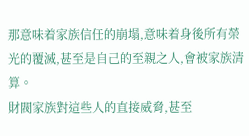那意味着家族信任的崩塌,意味着身後所有榮光的覆滅,甚至是自己的至親之人,會被家族清算。
財閥家族對這些人的直接威脅,甚至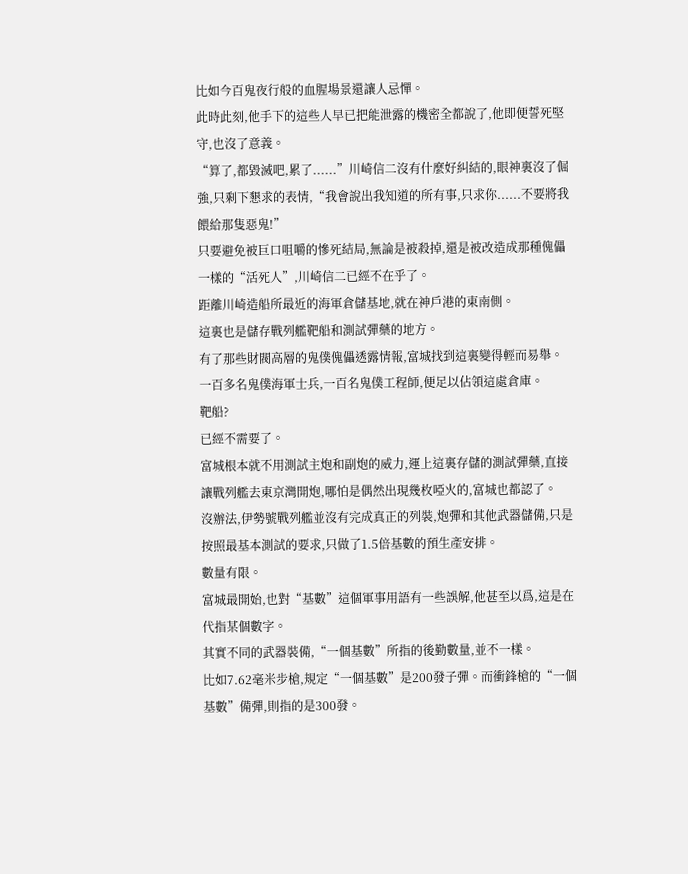比如今百鬼夜行般的血腥場景還讓人忌憚。
此時此刻,他手下的這些人早已把能泄露的機密全都說了,他即便誓死堅守,也沒了意義。
“算了,都毀滅吧,累了......”川崎信二沒有什麼好糾結的,眼神裏沒了倔強,只剩下懇求的表情,“我會說出我知道的所有事,只求你......不要將我餵給那隻惡鬼!”
只要避免被巨口咀嚼的慘死結局,無論是被殺掉,還是被改造成那種傀儡一樣的“活死人”,川崎信二已經不在乎了。
距離川崎造船所最近的海軍倉儲基地,就在神戶港的東南側。
這裏也是儲存戰列艦靶船和測試彈藥的地方。
有了那些財閥高層的鬼僕傀儡透露情報,富城找到這裏變得輕而易舉。
一百多名鬼僕海軍士兵,一百名鬼僕工程師,便足以佔領這處倉庫。
靶船?
已經不需要了。
富城根本就不用測試主炮和副炮的威力,運上這裏存儲的測試彈藥,直接讓戰列艦去東京灣開炮,哪怕是偶然出現幾枚啞火的,富城也都認了。
沒辦法,伊勢號戰列艦並沒有完成真正的列裝,炮彈和其他武器儲備,只是按照最基本測試的要求,只做了1.5倍基數的預生產安排。
數量有限。
富城最開始,也對“基數”這個軍事用語有一些誤解,他甚至以爲,這是在代指某個數字。
其實不同的武器裝備,“一個基數”所指的後勤數量,並不一樣。
比如7.62毫米步槍,規定“一個基數”是200發子彈。而衝鋒槍的“一個基數”備彈,則指的是300發。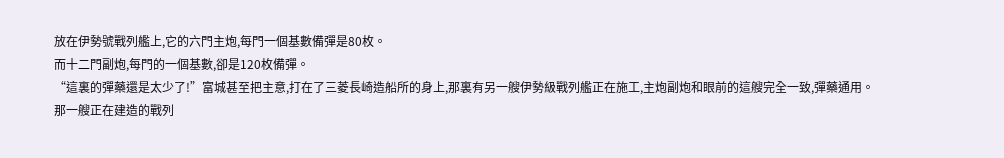放在伊勢號戰列艦上,它的六門主炮,每門一個基數備彈是80枚。
而十二門副炮,每門的一個基數,卻是120枚備彈。
“這裏的彈藥還是太少了!”富城甚至把主意,打在了三菱長崎造船所的身上,那裏有另一艘伊勢級戰列艦正在施工,主炮副炮和眼前的這艘完全一致,彈藥通用。
那一艘正在建造的戰列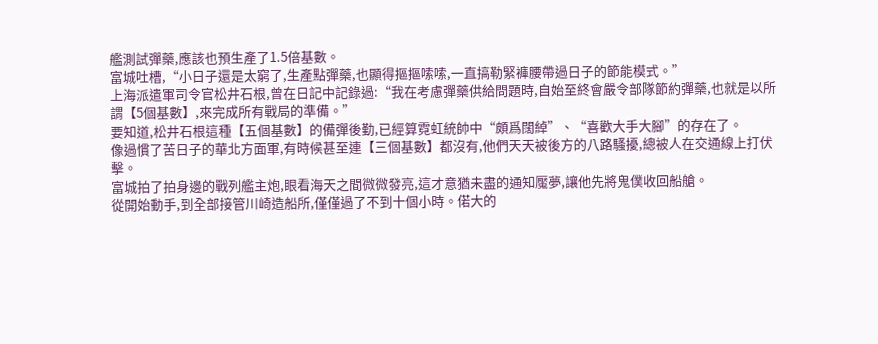艦測試彈藥,應該也預生產了1.5倍基數。
富城吐槽,“小日子還是太窮了,生產點彈藥,也顯得摳摳嗦嗦,一直搞勒緊褲腰帶過日子的節能模式。”
上海派遣軍司令官松井石根,曾在日記中記錄過:“我在考慮彈藥供給問題時,自始至終會嚴令部隊節約彈藥,也就是以所謂【5個基數】,來完成所有戰局的準備。”
要知道,松井石根這種【五個基數】的備彈後勤,已經算霓虹統帥中“頗爲闊綽”、“喜歡大手大腳”的存在了。
像過慣了苦日子的華北方面軍,有時候甚至連【三個基數】都沒有,他們天天被後方的八路騷擾,總被人在交通線上打伏擊。
富城拍了拍身邊的戰列艦主炮,眼看海天之間微微發亮,這才意猶未盡的通知魘夢,讓他先將鬼僕收回船艙。
從開始動手,到全部接管川崎造船所,僅僅過了不到十個小時。偌大的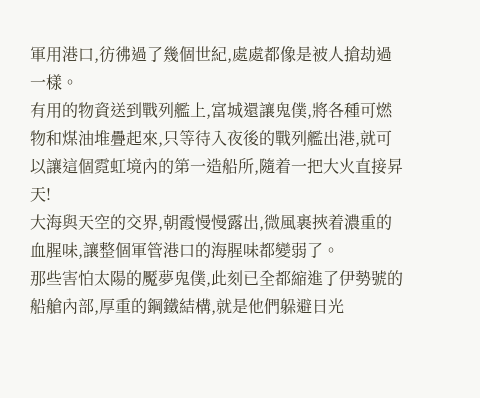軍用港口,彷彿過了幾個世紀,處處都像是被人搶劫過一樣。
有用的物資送到戰列艦上,富城還讓鬼僕,將各種可燃物和煤油堆疊起來,只等待入夜後的戰列艦出港,就可以讓這個霓虹境內的第一造船所,隨着一把大火直接昇天!
大海與天空的交界,朝霞慢慢露出,微風裹挾着濃重的血腥味,讓整個軍管港口的海腥味都變弱了。
那些害怕太陽的魘夢鬼僕,此刻已全都縮進了伊勢號的船艙內部,厚重的鋼鐵結構,就是他們躲避日光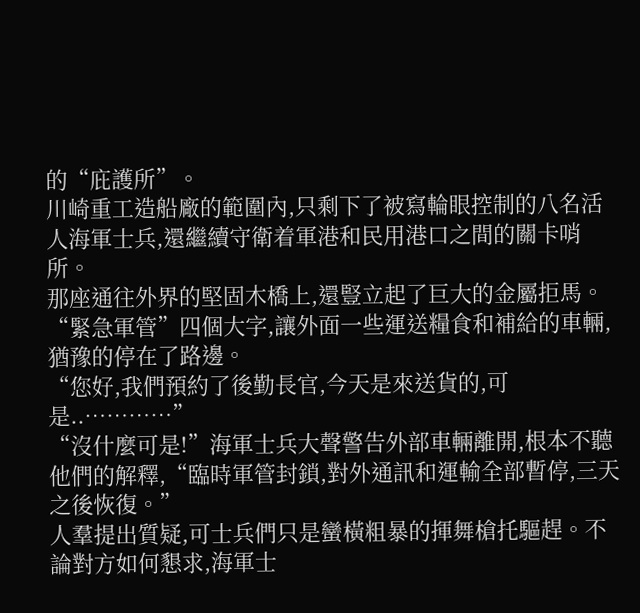的“庇護所”。
川崎重工造船廠的範圍內,只剩下了被寫輪眼控制的八名活人海軍士兵,還繼續守衛着軍港和民用港口之間的關卡哨所。
那座通往外界的堅固木橋上,還豎立起了巨大的金屬拒馬。
“緊急軍管”四個大字,讓外面一些運送糧食和補給的車輛,猶豫的停在了路邊。
“您好,我們預約了後勤長官,今天是來送貨的,可是..…………”
“沒什麼可是!”海軍士兵大聲警告外部車輛離開,根本不聽他們的解釋,“臨時軍管封鎖,對外通訊和運輸全部暫停,三天之後恢復。”
人羣提出質疑,可士兵們只是蠻橫粗暴的揮舞槍托驅趕。不論對方如何懇求,海軍士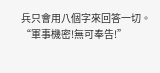兵只會用八個字來回答一切。
“軍事機密!無可奉告!”